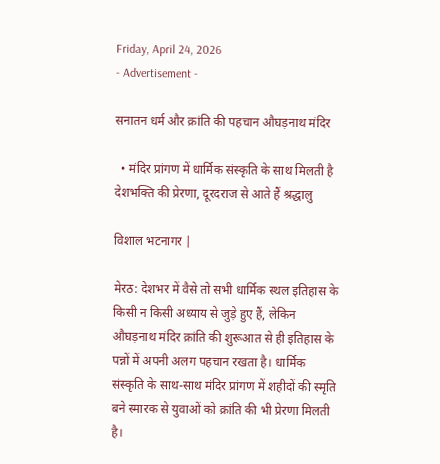Friday, April 24, 2026
- Advertisement -

सनातन धर्म और क्रांति की पहचान औघड़नाथ मंदिर

  • मंदिर प्रांगण में धार्मिक संस्कृति के साथ मिलती है देशभक्ति की प्रेरणा, दूरदराज से आते हैं श्रद्धालु

विशाल भटनागर |

मेरठ: देशभर में वैसे तो सभी धार्मिक स्थल इतिहास के किसी न किसी अध्याय से जुड़े हुए हैं, लेकिन औघड़नाथ मंदिर क्रांति की शुरूआत से ही इतिहास के पन्नों में अपनी अलग पहचान रखता है। धार्मिक संस्कृति के साथ-साथ मंदिर प्रांगण में शहीदों की स्मृति बने स्मारक से युवाओं को क्रांति की भी प्रेरणा मिलती है।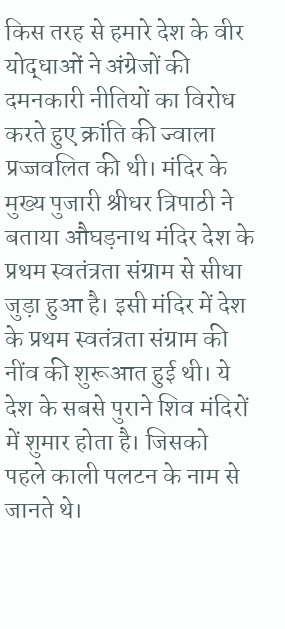किस तरह से हमारे देश के वीर योद्धाओं ने अंग्रेजों की दमनकारी नीतियों का विरोध करते हुए क्रांति की ज्वाला प्रज्जवलित की थी। मंदिर के मुख्य पुजारी श्रीधर त्रिपाठी ने बताया औघड़नाथ मंदिर देश के प्रथम स्वतंत्रता संग्राम से सीधा जुड़ा हुआ है। इसी मंदिर में देश के प्रथम स्वतंत्रता संग्राम की नींव की शुरूआत हुई थी। ये देश के सबसे पुराने शिव मंदिरों में शुमार होता है। जिसको पहले काली पलटन के नाम से जानते थे।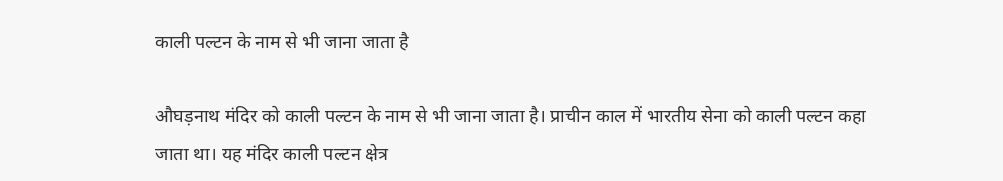काली पल्टन के नाम से भी जाना जाता है

औघड़नाथ मंदिर को काली पल्टन के नाम से भी जाना जाता है। प्राचीन काल में भारतीय सेना को काली पल्टन कहा जाता था। यह मंदिर काली पल्टन क्षेत्र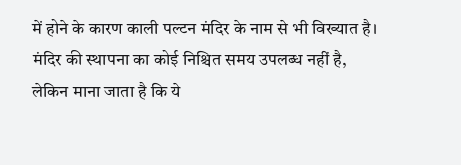में होने के कारण काली पल्टन मंदिर के नाम से भी विख्यात है। मंदिर की स्थापना का कोई निश्चित समय उपलब्ध नहीं है, लेकिन माना जाता है कि ये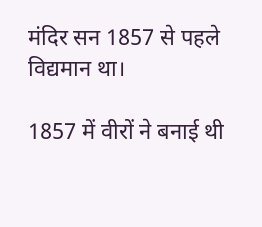मंदिर सन 1857 से पहले विद्यमान था।

1857 में वीरों ने बनाई थी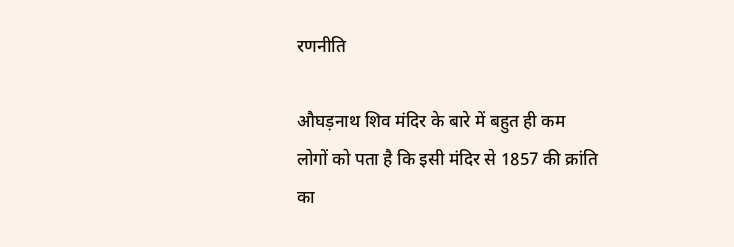रणनीति

औघड़नाथ शिव मंदिर के बारे में बहुत ही कम लोगों को पता है कि इसी मंदिर से 1857 की क्रांति का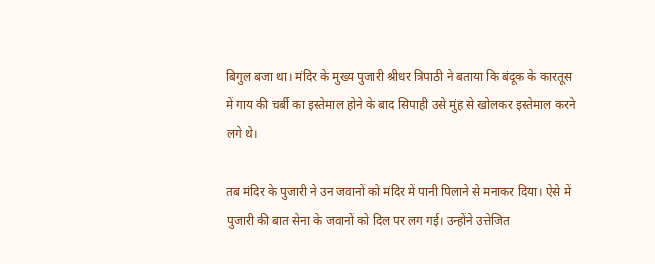बिगुल बजा था। मंदिर के मुख्य पुजारी श्रीधर त्रिपाठी ने बताया कि बंदूक के कारतूस में गाय की चर्बी का इस्तेमाल होने के बाद सिपाही उसे मुंह से खोलकर इस्तेमाल करने लगे थे।

तब मंदिर के पुजारी ने उन जवानों को मंदिर में पानी पिलाने से मनाकर दिया। ऐसे में पुजारी की बात सेना के जवानों को दिल पर लग गई। उन्होंने उत्तेजित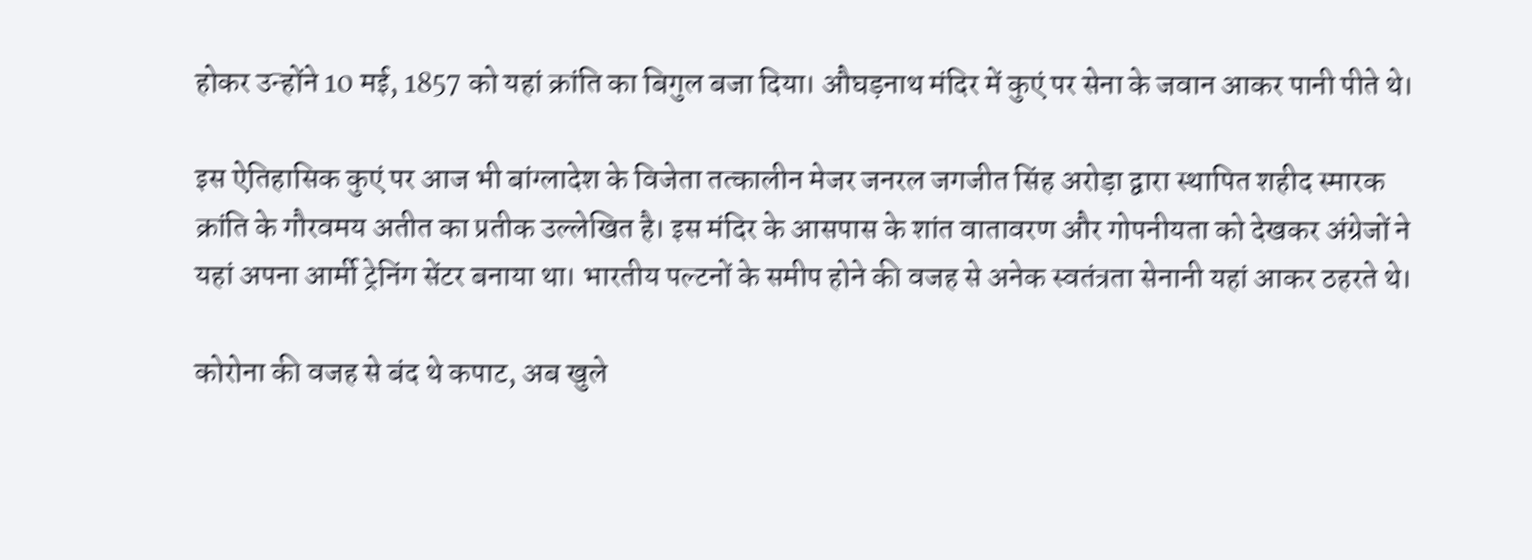होकर उन्होंने 10 मई, 1857 को यहां क्रांति का बिगुल बजा दिया। औघड़नाथ मंदिर में कुएं पर सेना के जवान आकर पानी पीते थे।

इस ऐतिहासिक कुएं पर आज भी बांग्लादेश के विजेता तत्कालीन मेजर जनरल जगजीत सिंह अरोड़ा द्वारा स्थापित शहीद स्मारक क्रांति के गौरवमय अतीत का प्रतीक उल्लेखित है। इस मंदिर के आसपास के शांत वातावरण और गोपनीयता को देखकर अंग्रेजों ने यहां अपना आर्मी ट्रेनिंग सेंटर बनाया था। भारतीय पल्टनों के समीप होने की वजह से अनेक स्वतंत्रता सेनानी यहां आकर ठहरते थे।

कोरोना की वजह से बंद थे कपाट, अब खुले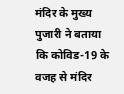मंदिर के मुख्य पुजारी ने बताया कि कोविड-19 के वजह से मंदिर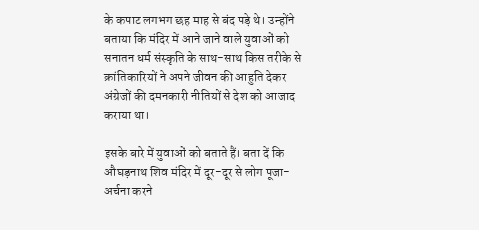के कपाट लगभग छह माह से बंद पड़े थे। उन्होंने बताया कि मंदिर में आने जाने वाले युवाओं को सनातन धर्म संस्कृति के साथ-साथ किस तरीके से क्रांतिकारियों ने अपने जीवन की आहुति देकर अंग्रेजों की दमनकारी नीतियों से देश को आजाद कराया था।

इसके बारे में युवाओं को बताते हैं। बता दें कि औघड़नाथ शिव मंदिर में दूर-दूर से लोग पूजा-अर्चना करने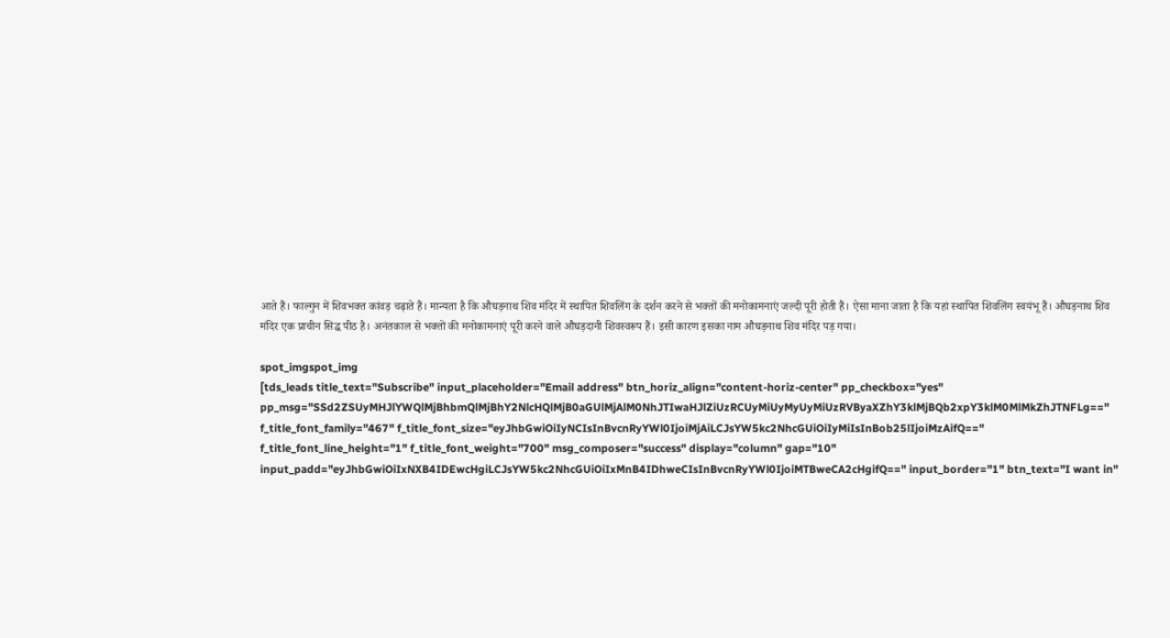आते हैं। फाल्गुन में शिवभक्त कांवड़ चढ़ाते हैं। मान्यता है कि औघड़नाथ शिव मंदिर में स्थापित शिवलिंग के दर्शन करने से भक्तों की मनोकामनाएं जल्दी पूरी होती हैं। ऐसा माना जाता है कि यहां स्थापित शिवलिंग स्वयंभू हैं। औघड़नाथ शिव मंदिर एक प्राचीन सिद्ध पीठ है। अनंतकाल से भक्तों की मनोकामनाएं पूरी करने वाले औघड़दानी शिवस्वरूप हैं। इसी कारण इसका नाम औघड़नाथ शिव मंदिर पड़ गया।

spot_imgspot_img
[tds_leads title_text="Subscribe" input_placeholder="Email address" btn_horiz_align="content-horiz-center" pp_checkbox="yes" pp_msg="SSd2ZSUyMHJlYWQlMjBhbmQlMjBhY2NlcHQlMjB0aGUlMjAlM0NhJTIwaHJlZiUzRCUyMiUyMyUyMiUzRVByaXZhY3klMjBQb2xpY3klM0MlMkZhJTNFLg==" f_title_font_family="467" f_title_font_size="eyJhbGwiOiIyNCIsInBvcnRyYWl0IjoiMjAiLCJsYW5kc2NhcGUiOiIyMiIsInBob25lIjoiMzAifQ==" f_title_font_line_height="1" f_title_font_weight="700" msg_composer="success" display="column" gap="10" input_padd="eyJhbGwiOiIxNXB4IDEwcHgiLCJsYW5kc2NhcGUiOiIxMnB4IDhweCIsInBvcnRyYWl0IjoiMTBweCA2cHgifQ==" input_border="1" btn_text="I want in"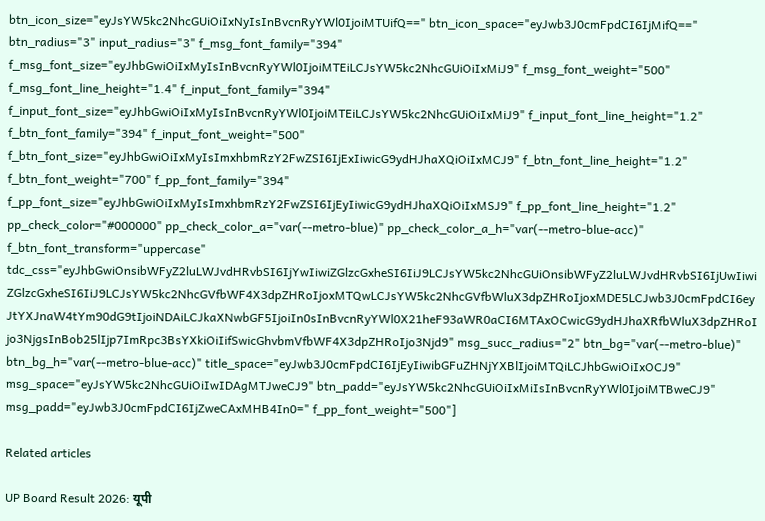btn_icon_size="eyJsYW5kc2NhcGUiOiIxNyIsInBvcnRyYWl0IjoiMTUifQ==" btn_icon_space="eyJwb3J0cmFpdCI6IjMifQ==" btn_radius="3" input_radius="3" f_msg_font_family="394" f_msg_font_size="eyJhbGwiOiIxMyIsInBvcnRyYWl0IjoiMTEiLCJsYW5kc2NhcGUiOiIxMiJ9" f_msg_font_weight="500" f_msg_font_line_height="1.4" f_input_font_family="394" f_input_font_size="eyJhbGwiOiIxMyIsInBvcnRyYWl0IjoiMTEiLCJsYW5kc2NhcGUiOiIxMiJ9" f_input_font_line_height="1.2" f_btn_font_family="394" f_input_font_weight="500" f_btn_font_size="eyJhbGwiOiIxMyIsImxhbmRzY2FwZSI6IjExIiwicG9ydHJhaXQiOiIxMCJ9" f_btn_font_line_height="1.2" f_btn_font_weight="700" f_pp_font_family="394" f_pp_font_size="eyJhbGwiOiIxMyIsImxhbmRzY2FwZSI6IjEyIiwicG9ydHJhaXQiOiIxMSJ9" f_pp_font_line_height="1.2" pp_check_color="#000000" pp_check_color_a="var(--metro-blue)" pp_check_color_a_h="var(--metro-blue-acc)" f_btn_font_transform="uppercase" tdc_css="eyJhbGwiOnsibWFyZ2luLWJvdHRvbSI6IjYwIiwiZGlzcGxheSI6IiJ9LCJsYW5kc2NhcGUiOnsibWFyZ2luLWJvdHRvbSI6IjUwIiwiZGlzcGxheSI6IiJ9LCJsYW5kc2NhcGVfbWF4X3dpZHRoIjoxMTQwLCJsYW5kc2NhcGVfbWluX3dpZHRoIjoxMDE5LCJwb3J0cmFpdCI6eyJtYXJnaW4tYm90dG9tIjoiNDAiLCJkaXNwbGF5IjoiIn0sInBvcnRyYWl0X21heF93aWR0aCI6MTAxOCwicG9ydHJhaXRfbWluX3dpZHRoIjo3NjgsInBob25lIjp7ImRpc3BsYXkiOiIifSwicGhvbmVfbWF4X3dpZHRoIjo3Njd9" msg_succ_radius="2" btn_bg="var(--metro-blue)" btn_bg_h="var(--metro-blue-acc)" title_space="eyJwb3J0cmFpdCI6IjEyIiwibGFuZHNjYXBlIjoiMTQiLCJhbGwiOiIxOCJ9" msg_space="eyJsYW5kc2NhcGUiOiIwIDAgMTJweCJ9" btn_padd="eyJsYW5kc2NhcGUiOiIxMiIsInBvcnRyYWl0IjoiMTBweCJ9" msg_padd="eyJwb3J0cmFpdCI6IjZweCAxMHB4In0=" f_pp_font_weight="500"]

Related articles

UP Board Result 2026: यूपी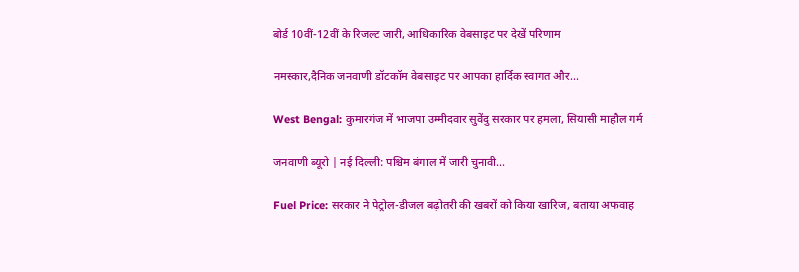बोर्ड 10वीं-12वीं के रिजल्ट जारी, आधिकारिक वेबसाइट पर देखें परिणाम

नमस्कार,दैनिक जनवाणी डॉटकॉम वेबसाइट पर आपका हार्दिक स्वागत और...

West Bengal: कुमारगंज में भाजपा उम्मीदवार सुवेंदु सरकार पर हमला, सियासी माहौल गर्म

जनवाणी ब्यूरो | नई दिल्ली: पश्चिम बंगाल में जारी चुनावी...

Fuel Price: सरकार ने पेट्रोल-डीजल बढ़ोतरी की खबरों को किया खारिज, बताया अफवाह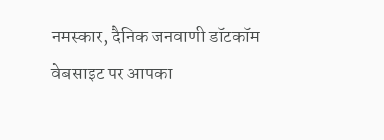नमस्कार, दैनिक जनवाणी डॉटकॉम वेबसाइट पर आपका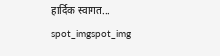हार्दिक स्वागत...
spot_imgspot_img